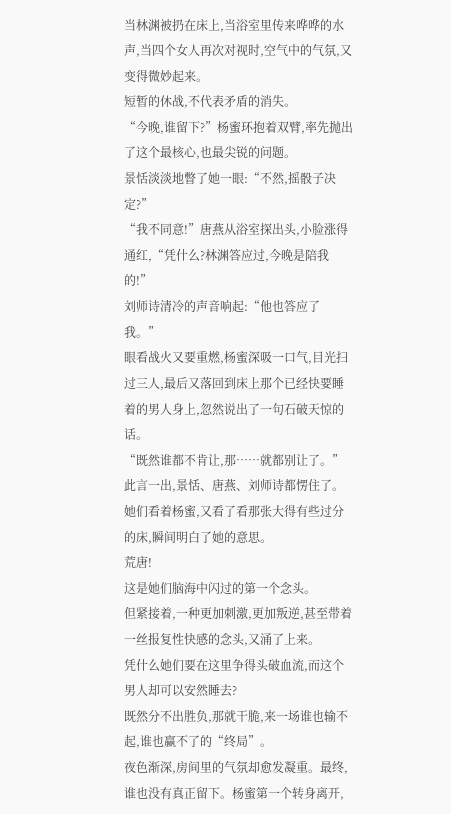当林渊被扔在床上,当浴室里传来哗哗的水声,当四个女人再次对视时,空气中的气氛,又变得微妙起来。
短暂的休战,不代表矛盾的消失。
“今晚,谁留下?”杨蜜环抱着双臂,率先抛出了这个最核心,也最尖锐的问题。
景恬淡淡地瞥了她一眼:“不然,摇骰子决定?”
“我不同意!”唐燕从浴室探出头,小脸涨得通红,“凭什么?林渊答应过,今晚是陪我的!”
刘师诗清冷的声音响起:“他也答应了我。”
眼看战火又要重燃,杨蜜深吸一口气,目光扫过三人,最后又落回到床上那个已经快要睡着的男人身上,忽然说出了一句石破天惊的话。
“既然谁都不肯让,那……就都别让了。”
此言一出,景恬、唐燕、刘师诗都愣住了。
她们看着杨蜜,又看了看那张大得有些过分的床,瞬间明白了她的意思。
荒唐!
这是她们脑海中闪过的第一个念头。
但紧接着,一种更加刺激,更加叛逆,甚至带着一丝报复性快感的念头,又涌了上来。
凭什么她们要在这里争得头破血流,而这个男人却可以安然睡去?
既然分不出胜负,那就干脆,来一场谁也输不起,谁也赢不了的“终局”。
夜色渐深,房间里的气氛却愈发凝重。最终,谁也没有真正留下。杨蜜第一个转身离开,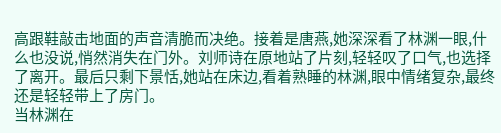高跟鞋敲击地面的声音清脆而决绝。接着是唐燕,她深深看了林渊一眼,什么也没说,悄然消失在门外。刘师诗在原地站了片刻,轻轻叹了口气,也选择了离开。最后只剩下景恬,她站在床边,看着熟睡的林渊,眼中情绪复杂,最终还是轻轻带上了房门。
当林渊在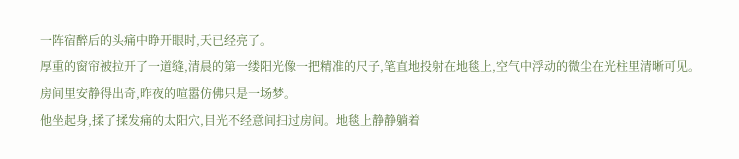一阵宿醉后的头痛中睁开眼时,天已经亮了。
厚重的窗帘被拉开了一道缝,清晨的第一缕阳光像一把精准的尺子,笔直地投射在地毯上,空气中浮动的微尘在光柱里清晰可见。
房间里安静得出奇,昨夜的喧嚣仿佛只是一场梦。
他坐起身,揉了揉发痛的太阳穴,目光不经意间扫过房间。地毯上静静躺着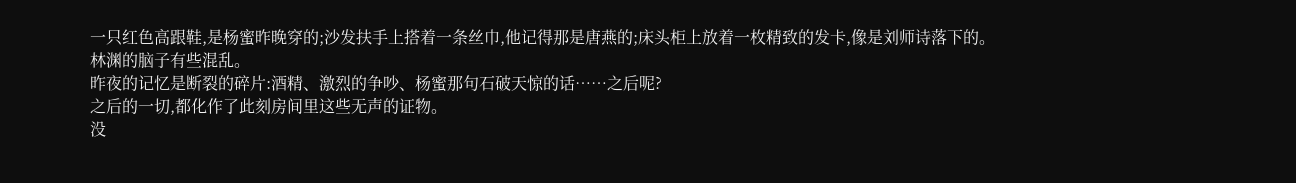一只红色高跟鞋,是杨蜜昨晚穿的;沙发扶手上搭着一条丝巾,他记得那是唐燕的;床头柜上放着一枚精致的发卡,像是刘师诗落下的。
林渊的脑子有些混乱。
昨夜的记忆是断裂的碎片:酒精、激烈的争吵、杨蜜那句石破天惊的话……之后呢?
之后的一切,都化作了此刻房间里这些无声的证物。
没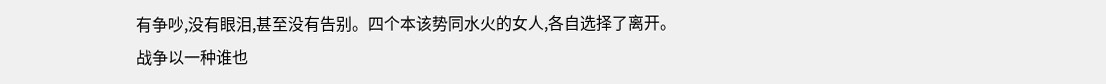有争吵,没有眼泪,甚至没有告别。四个本该势同水火的女人,各自选择了离开。
战争以一种谁也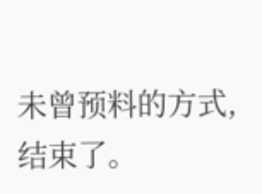未曾预料的方式,结束了。